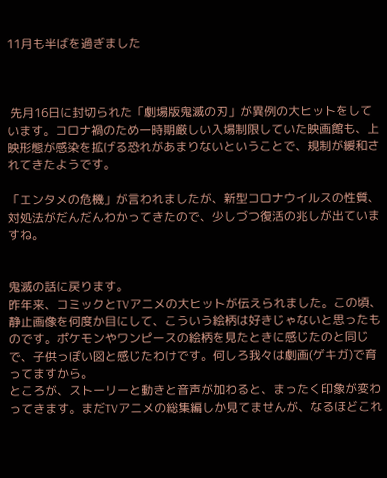11月も半ばを過ぎました



 先月16日に封切られた「劇場版鬼滅の刃」が異例の大ヒットをしています。コロナ禍のため一時期厳しい入場制限していた映画館も、上映形態が感染を拡げる恐れがあまりないということで、規制が緩和されてきたようです。

「エンタメの危機」が言われましたが、新型コロナウイルスの性質、対処法がだんだんわかってきたので、少しづつ復活の兆しが出ていますね。


鬼滅の話に戻ります。
昨年来、コミックとTVアニメの大ヒットが伝えられました。この頃、静止画像を何度か目にして、こういう絵柄は好きじゃないと思ったものです。ポケモンやワンピースの絵柄を見たときに感じたのと同じで、子供っぽい図と感じたわけです。何しろ我々は劇画(ゲキガ)で育ってますから。
ところが、ストーリーと動きと音声が加わると、まったく印象が変わってきます。まだTVアニメの総集編しか見てませんが、なるほどこれ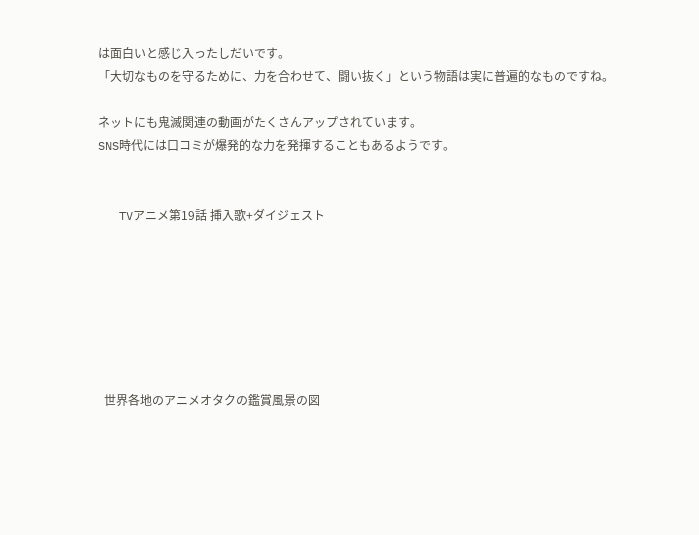は面白いと感じ入ったしだいです。
「大切なものを守るために、力を合わせて、闘い抜く」という物語は実に普遍的なものですね。

ネットにも鬼滅関連の動画がたくさんアップされています。
SNS時代には口コミが爆発的な力を発揮することもあるようです。


   TVアニメ第19話 挿入歌+ダイジェスト







  世界各地のアニメオタクの鑑賞風景の図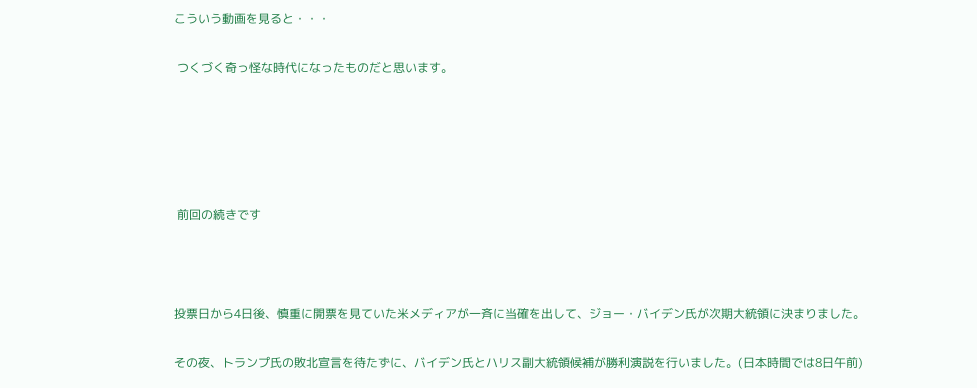こういう動画を見ると・・・

 つくづく奇っ怪な時代になったものだと思います。





 前回の続きです



投票日から4日後、慎重に開票を見ていた米メディアが一斉に当確を出して、ジョー・バイデン氏が次期大統領に決まりました。

その夜、トランプ氏の敗北宣言を待たずに、バイデン氏とハリス副大統領候補が勝利演説を行いました。(日本時間では8日午前)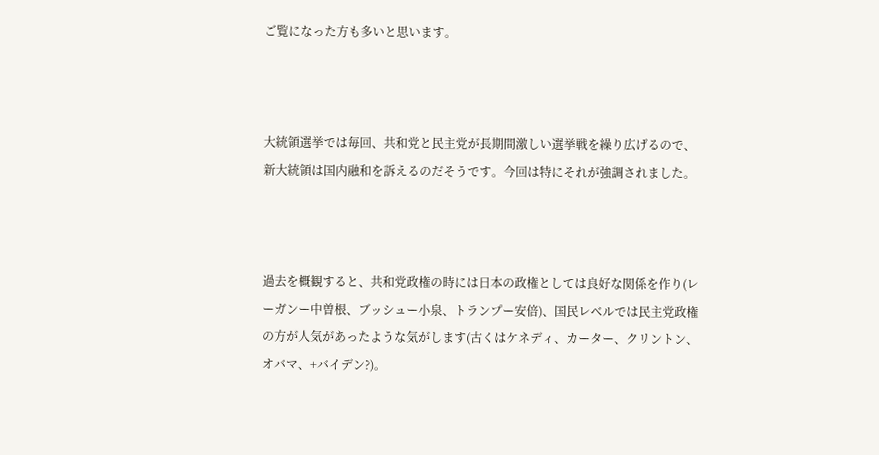ご覧になった方も多いと思います。



大統領選挙では毎回、共和党と民主党が長期間激しい選挙戦を繰り広げるので、新大統領は国内融和を訴えるのだそうです。今回は特にそれが強調されました。



過去を概観すると、共和党政権の時には日本の政権としては良好な関係を作り(レーガンー中曽根、ブッシュー小泉、トランプー安倍)、国民レベルでは民主党政権の方が人気があったような気がします(古くはケネディ、カーター、クリントン、オバマ、+バイデン?)。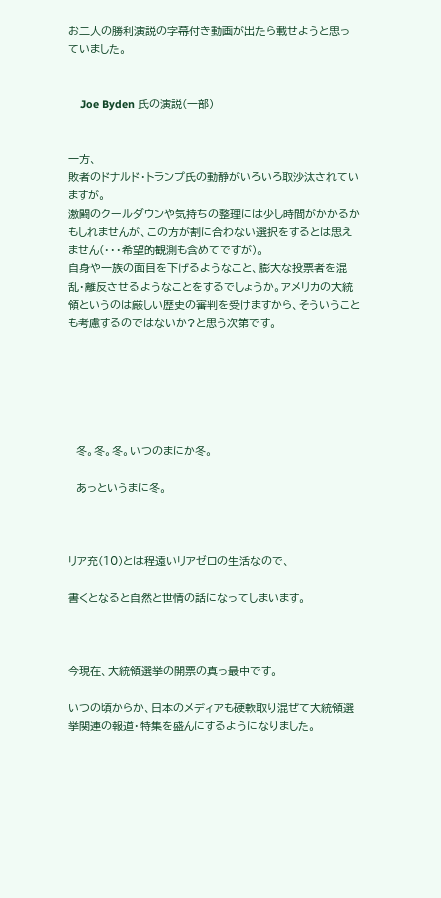お二人の勝利演説の字幕付き動画が出たら載せようと思っていました。


    Joe Byden 氏の演説(一部)


一方、
敗者のドナルド・トランプ氏の動静がいろいろ取沙汰されていますが。
激闘のクールダウンや気持ちの整理には少し時間がかかるかもしれませんが、この方が割に合わない選択をするとは思えません(・・・希望的観測も含めてですが)。
自身や一族の面目を下げるようなこと、膨大な投票者を混乱・離反させるようなことをするでしょうか。アメリカの大統領というのは厳しい歴史の審判を受けますから、そういうことも考慮するのではないか?と思う次第です。






  冬。冬。冬。いつのまにか冬。

  あっというまに冬。



リア充(10)とは程遠いリアゼロの生活なので、

書くとなると自然と世情の話になってしまいます。



今現在、大統領選挙の開票の真っ最中です。

いつの頃からか、日本のメディアも硬軟取り混ぜて大統領選挙関連の報道・特集を盛んにするようになりました。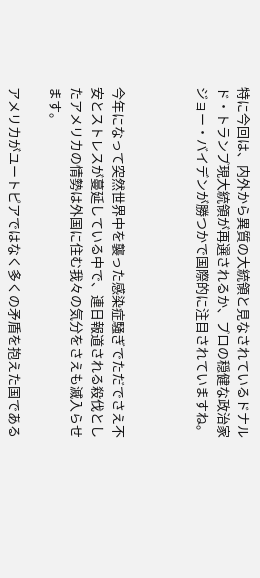特に今回は、内外から異質の大統領と見なされているドナルド・トランプ現大統領が再選されるか、プロの穏健な政治家ジョー・バイデンが勝つかで国際的に注目されていますね。



今年になって突然世界中を襲った感染症騒ぎでただでさえ不安とストレスが蔓延している中で、連日報道される殺伐としたアメリカの情勢は外国に住む我々の気分をさえも滅入らせます。

アメリカがユートピアではなく多くの矛盾を抱えた国である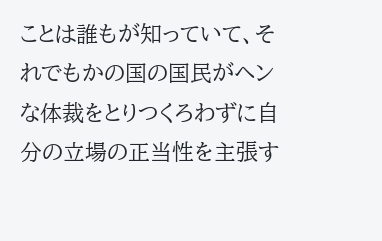ことは誰もが知っていて、それでもかの国の国民がヘンな体裁をとりつくろわずに自分の立場の正当性を主張す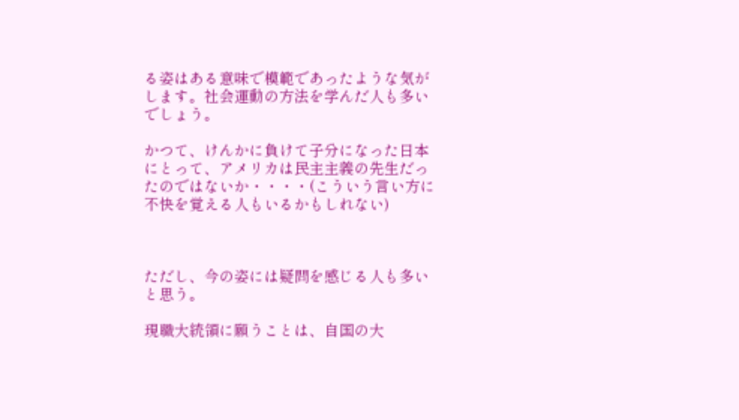る姿はある意味で模範であったような気がします。社会運動の方法を学んだ人も多いでしょう。

かつて、けんかに負けて子分になった日本にとって、アメリカは民主主義の先生だったのではないか・・・・(こういう言い方に不快を覚える人もいるかもしれない)



ただし、今の姿には疑問を感じる人も多いと思う。

現職大統領に願うことは、自国の大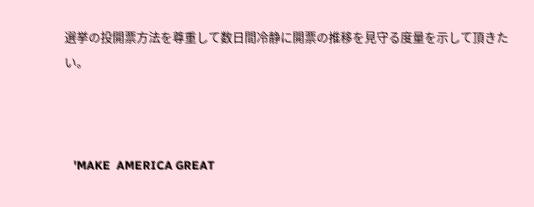選挙の投開票方法を尊重して数日間冷静に開票の推移を見守る度量を示して頂きたい。



   'MAKE  AMERICA GREAT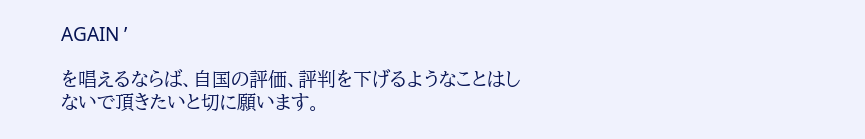AGAIN ’

を唱えるならば、自国の評価、評判を下げるようなことはしないで頂きたいと切に願います。